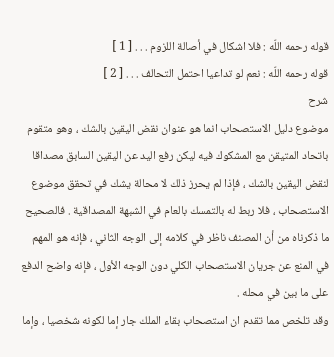قوله رحمه اللّه : فلا اشكال في أصالة اللزوم . . . [ 1 ]
قوله رحمه اللّه : نعم لو تداعيا احتمل التحالف . . . [ 2 ]
شرح
موضوع دليل الاستصحاب انما هو عنوان نقض اليقين بالشك ، وهو متقوم باتحاد المتيقن مع المشكوك فيه ليكن رفع اليد عن اليقين السابق مصداقا لنقض اليقين بالشك ، فإذا لم يحرز ذلك لا محالة يشك في تحقق موضوع الاستصحاب ، فلا ربط له بالتمسك بالعام في الشبهة المصداقية . فالصحيح ما ذكرناه من أن المصنف ناظر في كلامه إلى الوجه الثاني ، فإنه هو المهم في المنع عن جريان الاستصحاب الكلي دون الوجه الأول ، فإنه واضح الدفع على ما بين في محله .
وقد تلخص مما تقدم ان استصحاب بقاء الملك جار إما لكونه شخصيا ، وإما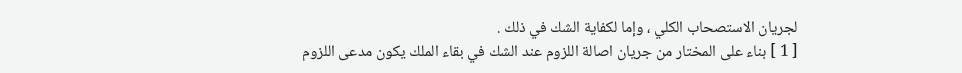لجريان الاستصحاب الكلي ، وإما لكفاية الشك في ذلك .
[ 1 ] بناء على المختار من جريان اصالة اللزوم عند الشك في بقاء الملك يكون مدعى اللزوم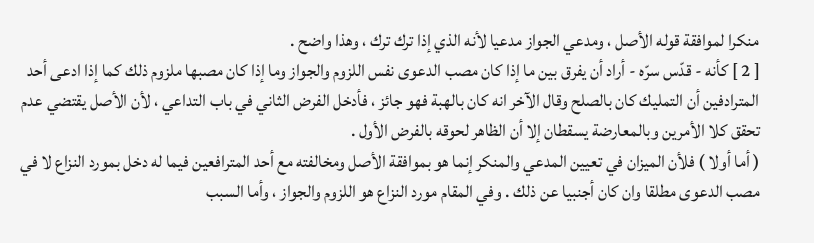منكرا لموافقة قوله الأصل ، ومدعي الجواز مدعيا لأنه الذي إذا ترك ترك ، وهذا واضح .
[ 2 ] كأنه - قدّس سرّه - أراد أن يفرق بين ما إذا كان مصب الدعوى نفس اللزوم والجواز وما إذا كان مصبها ملزوم ذلك كما إذا ادعى أحد المترادفين أن التمليك كان بالصلح وقال الآخر انه كان بالهبة فهو جائز ، فأدخل الفرض الثاني في باب التداعي ، لأن الأصل يقتضي عدم تحقق كلا الأمرين وبالمعارضة يسقطان إلا أن الظاهر لحوقه بالفرض الأول .
( أما أولا ) فلأن الميزان في تعيين المدعي والمنكر إنما هو بموافقة الأصل ومخالفته مع أحد المترافعين فيما له دخل بمورد النزاع لا في مصب الدعوى مطلقا وان كان أجنبيا عن ذلك . وفي المقام مورد النزاع هو اللزوم والجواز ، وأما السبب